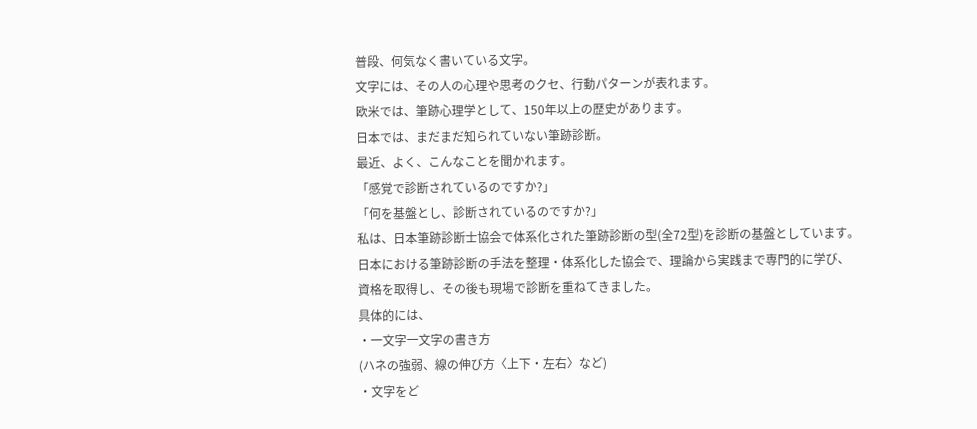普段、何気なく書いている文字。
文字には、その人の心理や思考のクセ、行動パターンが表れます。
欧米では、筆跡心理学として、150年以上の歴史があります。
日本では、まだまだ知られていない筆跡診断。
最近、よく、こんなことを聞かれます。
「感覚で診断されているのですか?」
「何を基盤とし、診断されているのですか?」
私は、日本筆跡診断士協会で体系化された筆跡診断の型(全72型)を診断の基盤としています。
日本における筆跡診断の手法を整理・体系化した協会で、理論から実践まで専門的に学び、
資格を取得し、その後も現場で診断を重ねてきました。
具体的には、
・一文字一文字の書き方
(ハネの強弱、線の伸び方〈上下・左右〉など)
・文字をど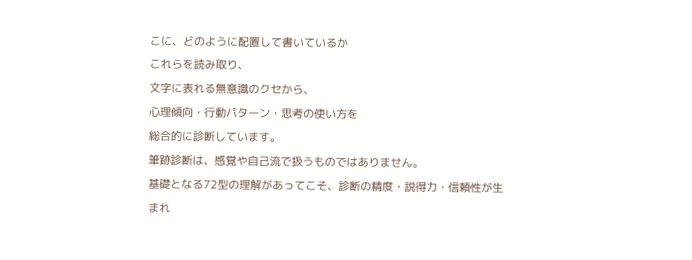こに、どのように配置して書いているか
これらを読み取り、
文字に表れる無意識のクセから、
心理傾向・行動パターン・思考の使い方を
総合的に診断しています。
筆跡診断は、感覚や自己流で扱うものではありません。
基礎となる72型の理解があってこそ、診断の精度・説得力・信頼性が生まれ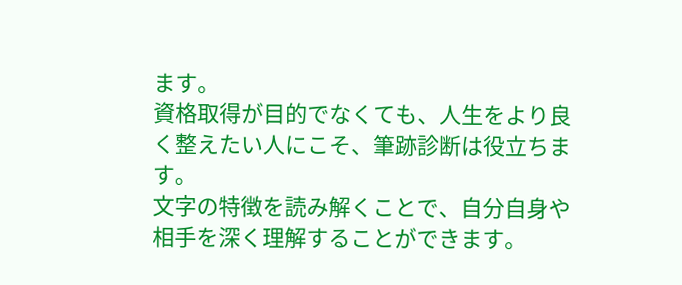ます。
資格取得が目的でなくても、人生をより良く整えたい人にこそ、筆跡診断は役立ちます。
文字の特徴を読み解くことで、自分自身や相手を深く理解することができます。